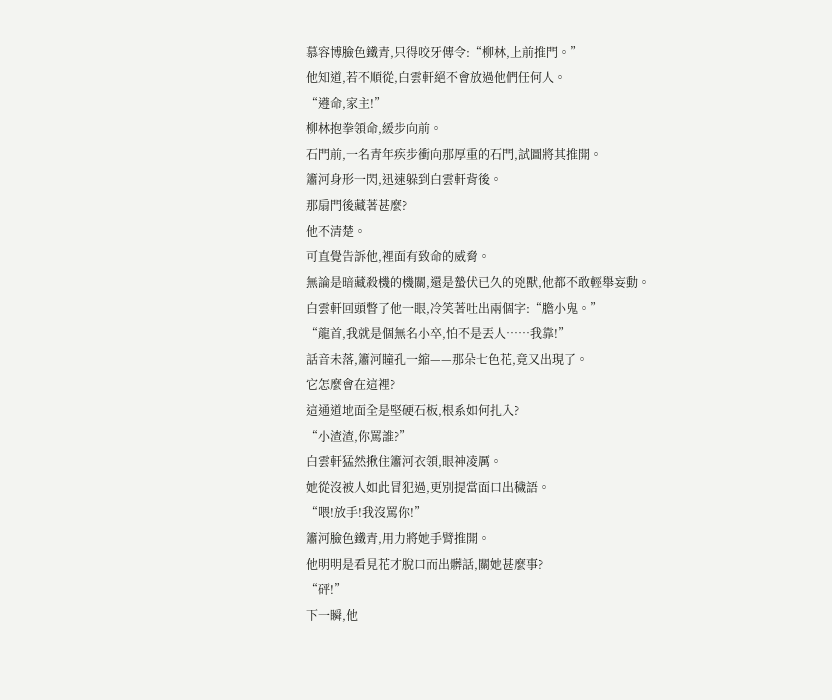慕容博臉色鐵青,只得咬牙傳令:“柳林,上前推門。”
他知道,若不順從,白雲軒絕不會放過他們任何人。
“遵命,家主!”
柳林抱拳領命,緩步向前。
石門前,一名青年疾步衝向那厚重的石門,試圖將其推開。
簫河身形一閃,迅速躲到白雲軒背後。
那扇門後藏著甚麼?
他不清楚。
可直覺告訴他,裡面有致命的威脅。
無論是暗藏殺機的機關,還是蟄伏已久的兇獸,他都不敢輕舉妄動。
白雲軒回頭瞥了他一眼,冷笑著吐出兩個字:“膽小鬼。”
“龍首,我就是個無名小卒,怕不是丟人……我靠!”
話音未落,簫河瞳孔一縮——那朵七色花,竟又出現了。
它怎麼會在這裡?
這通道地面全是堅硬石板,根系如何扎入?
“小渣渣,你罵誰?”
白雲軒猛然揪住簫河衣領,眼神凌厲。
她從沒被人如此冒犯過,更別提當面口出穢語。
“喂!放手!我沒罵你!”
簫河臉色鐵青,用力將她手臂推開。
他明明是看見花才脫口而出髒話,關她甚麼事?
“砰!”
下一瞬,他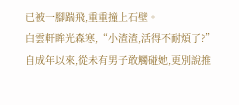已被一腳踹飛,重重撞上石壁。
白雲軒眸光森寒,“小渣渣,活得不耐煩了?”
自成年以來,從未有男子敢觸碰她,更別說推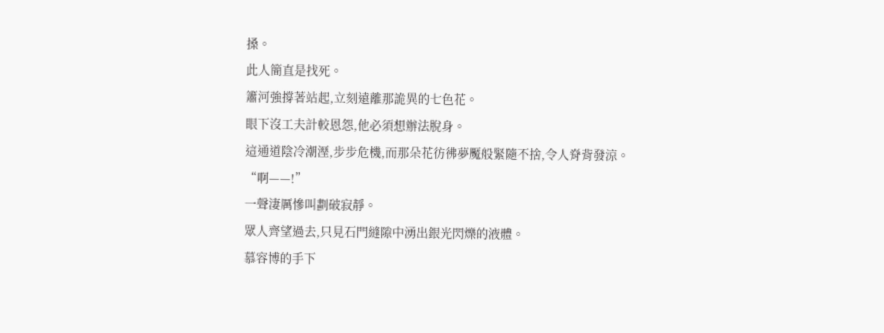搡。
此人簡直是找死。
簫河強撐著站起,立刻遠離那詭異的七色花。
眼下沒工夫計較恩怨,他必須想辦法脫身。
這通道陰冷潮溼,步步危機,而那朵花彷彿夢魘般緊隨不捨,令人脊背發涼。
“啊——!”
一聲淒厲慘叫劃破寂靜。
眾人齊望過去,只見石門縫隙中湧出銀光閃爍的液體。
慕容博的手下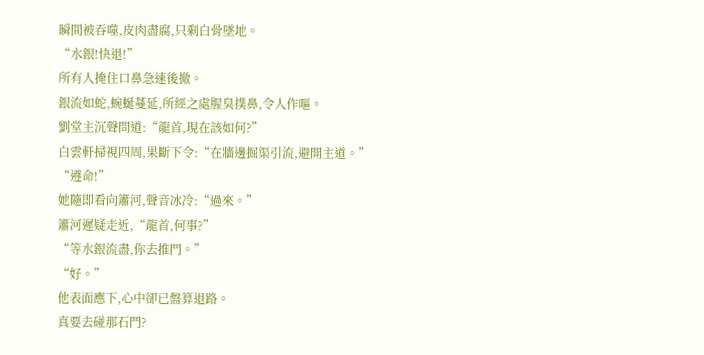瞬間被吞噬,皮肉盡腐,只剩白骨墜地。
“水銀!快退!”
所有人掩住口鼻急速後撤。
銀流如蛇,蜿蜒蔓延,所經之處腥臭撲鼻,令人作嘔。
劉堂主沉聲問道:“龍首,現在該如何?”
白雲軒掃視四周,果斷下令:“在牆邊掘渠引流,避開主道。”
“遵命!”
她隨即看向簫河,聲音冰冷:“過來。”
簫河遲疑走近,“龍首,何事?”
“等水銀流盡,你去推門。”
“好。”
他表面應下,心中卻已盤算退路。
真要去碰那石門?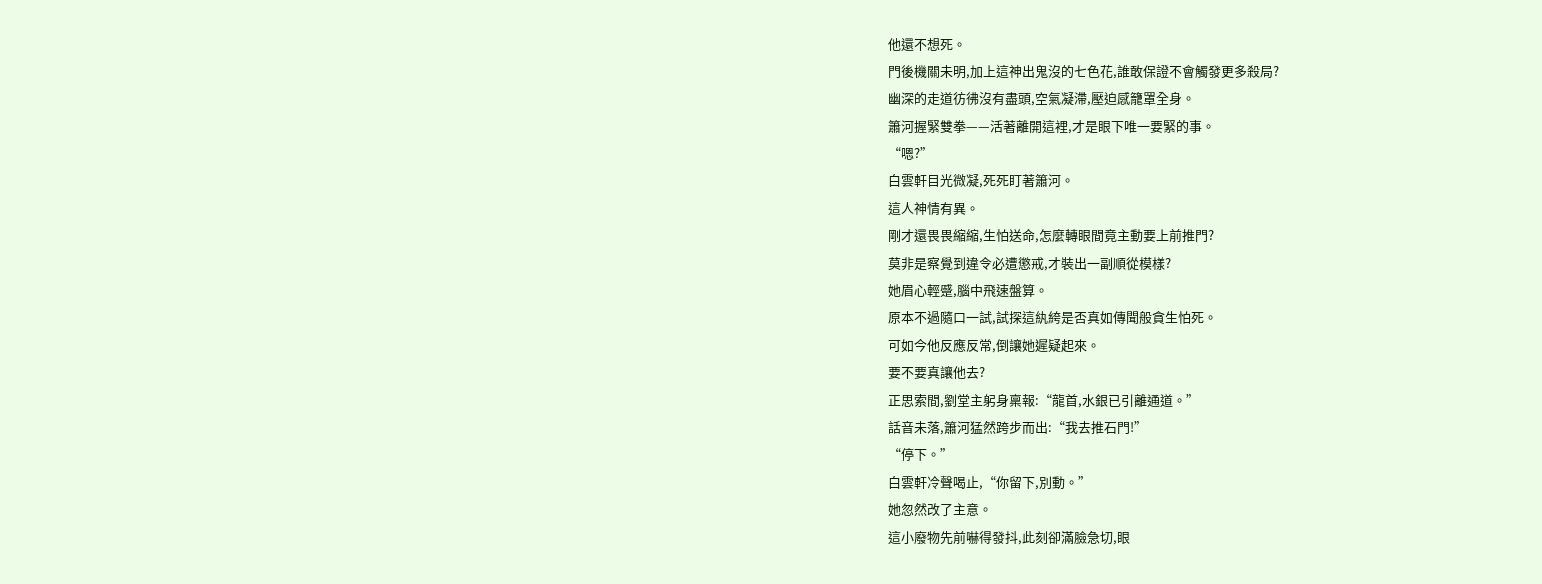他還不想死。
門後機關未明,加上這神出鬼沒的七色花,誰敢保證不會觸發更多殺局?
幽深的走道彷彿沒有盡頭,空氣凝滯,壓迫感籠罩全身。
簫河握緊雙拳——活著離開這裡,才是眼下唯一要緊的事。
“嗯?”
白雲軒目光微凝,死死盯著簫河。
這人神情有異。
剛才還畏畏縮縮,生怕送命,怎麼轉眼間竟主動要上前推門?
莫非是察覺到違令必遭懲戒,才裝出一副順從模樣?
她眉心輕蹙,腦中飛速盤算。
原本不過隨口一試,試探這紈絝是否真如傳聞般貪生怕死。
可如今他反應反常,倒讓她遲疑起來。
要不要真讓他去?
正思索間,劉堂主躬身稟報:“龍首,水銀已引離通道。”
話音未落,簫河猛然跨步而出:“我去推石門!”
“停下。”
白雲軒冷聲喝止,“你留下,別動。”
她忽然改了主意。
這小廢物先前嚇得發抖,此刻卻滿臉急切,眼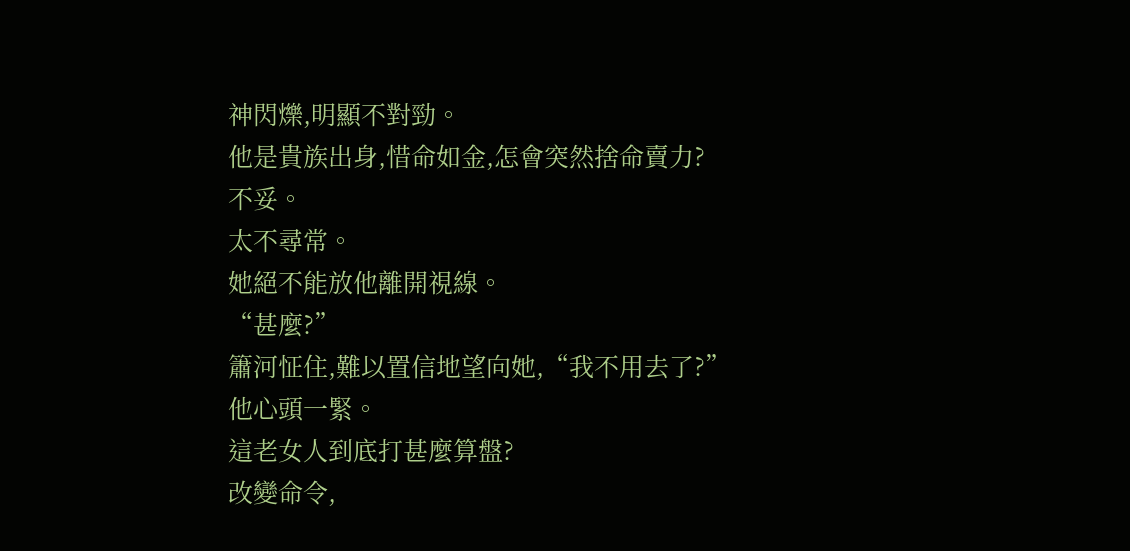神閃爍,明顯不對勁。
他是貴族出身,惜命如金,怎會突然捨命賣力?
不妥。
太不尋常。
她絕不能放他離開視線。
“甚麼?”
簫河怔住,難以置信地望向她,“我不用去了?”
他心頭一緊。
這老女人到底打甚麼算盤?
改變命令,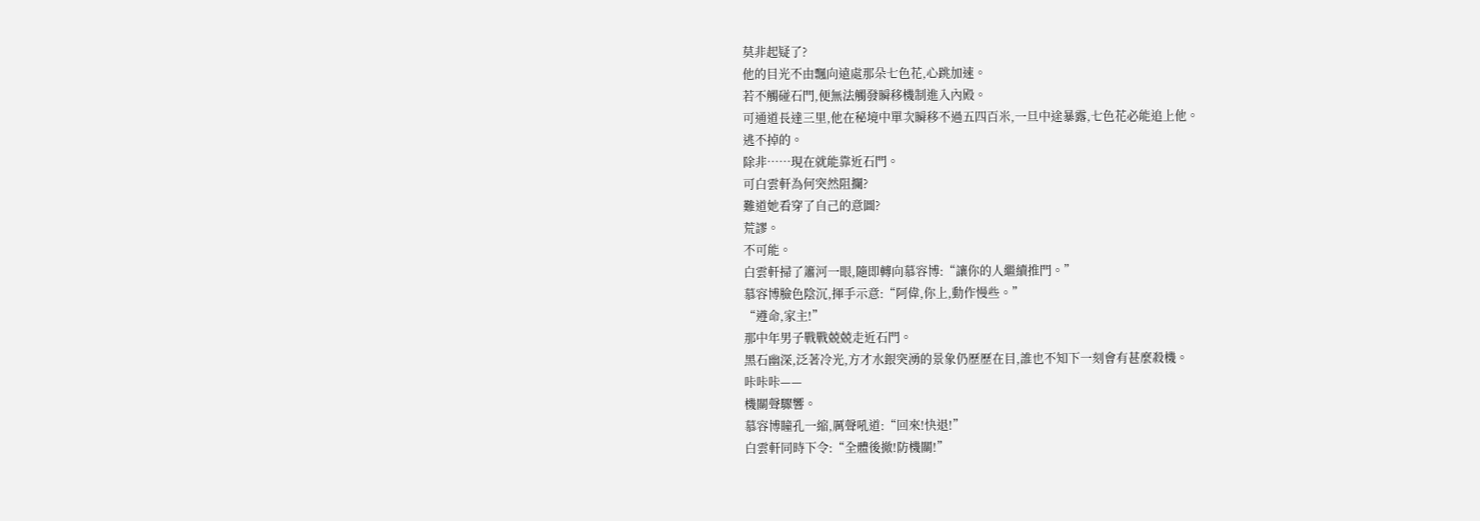莫非起疑了?
他的目光不由飄向遠處那朵七色花,心跳加速。
若不觸碰石門,便無法觸發瞬移機制進入內殿。
可通道長達三里,他在秘境中單次瞬移不過五四百米,一旦中途暴露,七色花必能追上他。
逃不掉的。
除非……現在就能靠近石門。
可白雲軒為何突然阻攔?
難道她看穿了自己的意圖?
荒謬。
不可能。
白雲軒掃了簫河一眼,隨即轉向慕容博:“讓你的人繼續推門。”
慕容博臉色陰沉,揮手示意:“阿偉,你上,動作慢些。”
“遵命,家主!”
那中年男子戰戰兢兢走近石門。
黑石幽深,泛著冷光,方才水銀突湧的景象仍歷歷在目,誰也不知下一刻會有甚麼殺機。
咔咔咔——
機關聲驟響。
慕容博瞳孔一縮,厲聲吼道:“回來!快退!”
白雲軒同時下令:“全體後撤!防機關!”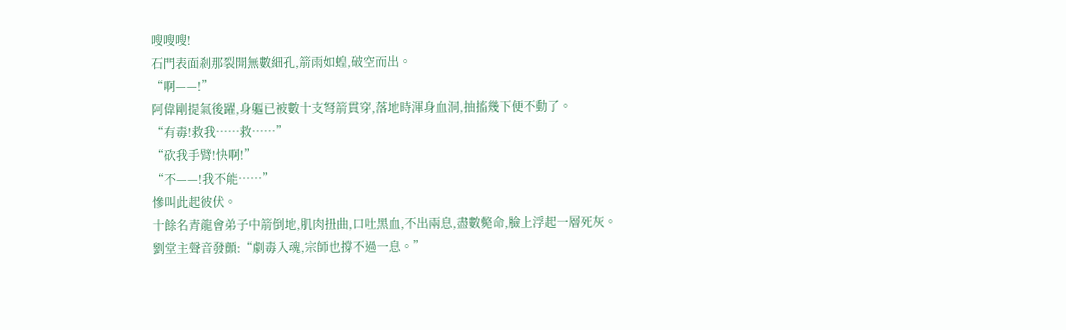嗖嗖嗖!
石門表面剎那裂開無數細孔,箭雨如蝗,破空而出。
“啊——!”
阿偉剛提氣後躍,身軀已被數十支弩箭貫穿,落地時渾身血洞,抽搐幾下便不動了。
“有毒!救我……救……”
“砍我手臂!快啊!”
“不——!我不能……”
慘叫此起彼伏。
十餘名青龍會弟子中箭倒地,肌肉扭曲,口吐黑血,不出兩息,盡數斃命,臉上浮起一層死灰。
劉堂主聲音發顫:“劇毒入魂,宗師也撐不過一息。”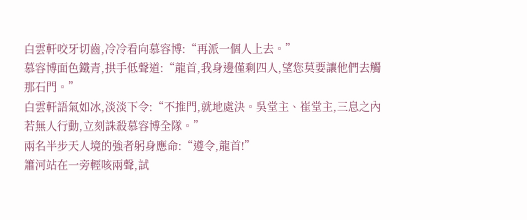白雲軒咬牙切齒,冷冷看向慕容博:“再派一個人上去。”
慕容博面色鐵青,拱手低聲道:“龍首,我身邊僅剩四人,望您莫要讓他們去觸那石門。”
白雲軒語氣如冰,淡淡下令:“不推門,就地處決。吳堂主、崔堂主,三息之內若無人行動,立刻誅殺慕容博全隊。”
兩名半步天人境的強者躬身應命:“遵令,龍首!”
簫河站在一旁輕咳兩聲,試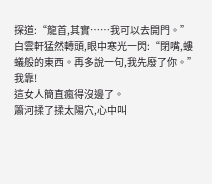探道:“龍首,其實……我可以去開門。”
白雲軒猛然轉頭,眼中寒光一閃:“閉嘴,螻蟻般的東西。再多說一句,我先廢了你。”
我靠!
這女人簡直瘋得沒邊了。
簫河揉了揉太陽穴,心中叫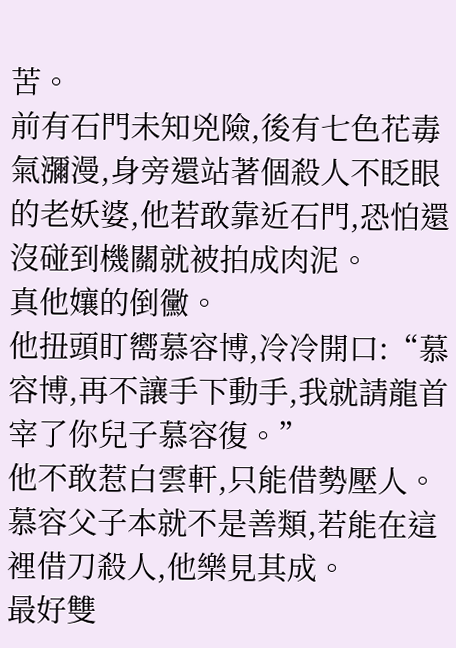苦。
前有石門未知兇險,後有七色花毒氣瀰漫,身旁還站著個殺人不眨眼的老妖婆,他若敢靠近石門,恐怕還沒碰到機關就被拍成肉泥。
真他孃的倒黴。
他扭頭盯嚮慕容博,冷冷開口:“慕容博,再不讓手下動手,我就請龍首宰了你兒子慕容復。”
他不敢惹白雲軒,只能借勢壓人。
慕容父子本就不是善類,若能在這裡借刀殺人,他樂見其成。
最好雙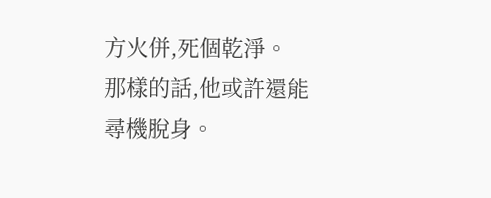方火併,死個乾淨。
那樣的話,他或許還能尋機脫身。